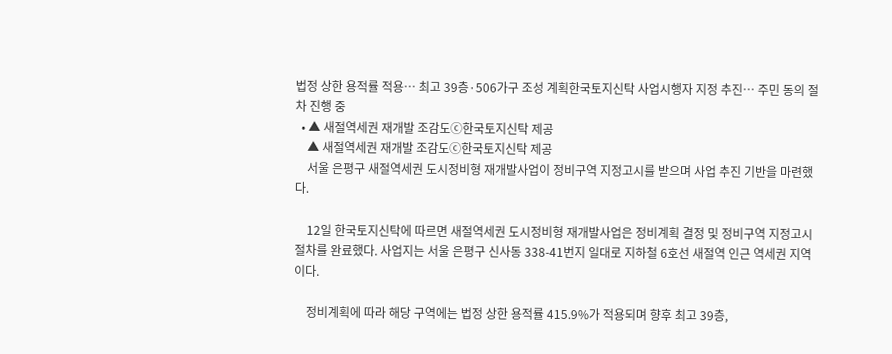법정 상한 용적률 적용… 최고 39층·506가구 조성 계획한국토지신탁 사업시행자 지정 추진… 주민 동의 절차 진행 중
  • ▲ 새절역세권 재개발 조감도ⓒ한국토지신탁 제공
    ▲ 새절역세권 재개발 조감도ⓒ한국토지신탁 제공
    서울 은평구 새절역세권 도시정비형 재개발사업이 정비구역 지정고시를 받으며 사업 추진 기반을 마련했다.

    12일 한국토지신탁에 따르면 새절역세권 도시정비형 재개발사업은 정비계획 결정 및 정비구역 지정고시 절차를 완료했다. 사업지는 서울 은평구 신사동 338-41번지 일대로 지하철 6호선 새절역 인근 역세권 지역이다.

    정비계획에 따라 해당 구역에는 법정 상한 용적률 415.9%가 적용되며 향후 최고 39층,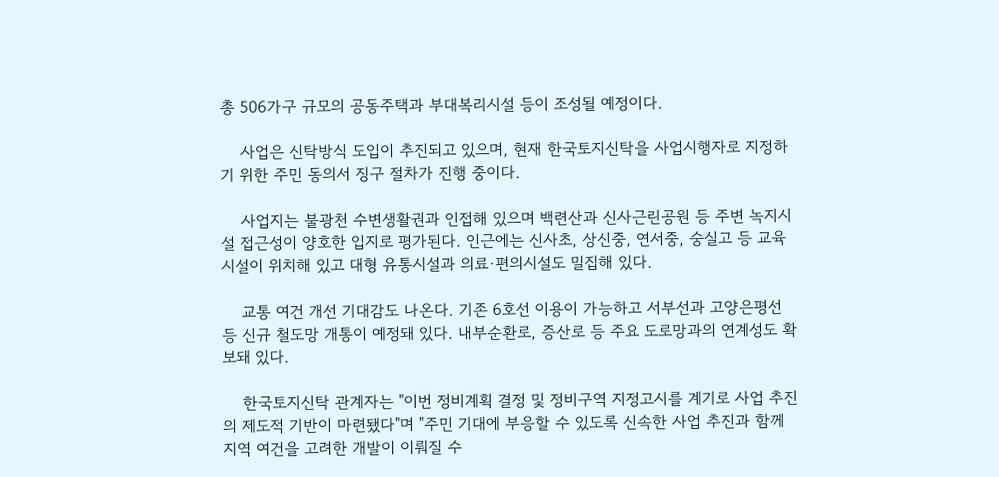총 506가구 규모의 공동주택과 부대복리시설 등이 조성될 예정이다.

    사업은 신탁방식 도입이 추진되고 있으며, 현재 한국토지신탁을 사업시행자로 지정하기 위한 주민 동의서 징구 절차가 진행 중이다.

    사업지는 불광천 수변생활권과 인접해 있으며 백련산과 신사근린공원 등 주변 녹지시설 접근성이 양호한 입지로 평가된다. 인근에는 신사초, 상신중, 연서중, 숭실고 등 교육시설이 위치해 있고 대형 유통시설과 의료·편의시설도 밀집해 있다.

    교통 여건 개선 기대감도 나온다. 기존 6호선 이용이 가능하고 서부선과 고양은평선 등 신규 철도망 개통이 예정돼 있다. 내부순환로, 증산로 등 주요 도로망과의 연계성도 확보돼 있다.

    한국토지신탁 관계자는 "이번 정비계획 결정 및 정비구역 지정고시를 계기로 사업 추진의 제도적 기반이 마련됐다"며 "주민 기대에 부응할 수 있도록 신속한 사업 추진과 함께 지역 여건을 고려한 개발이 이뤄질 수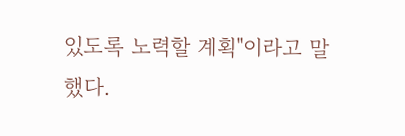있도록 노력할 계획"이라고 말했다.